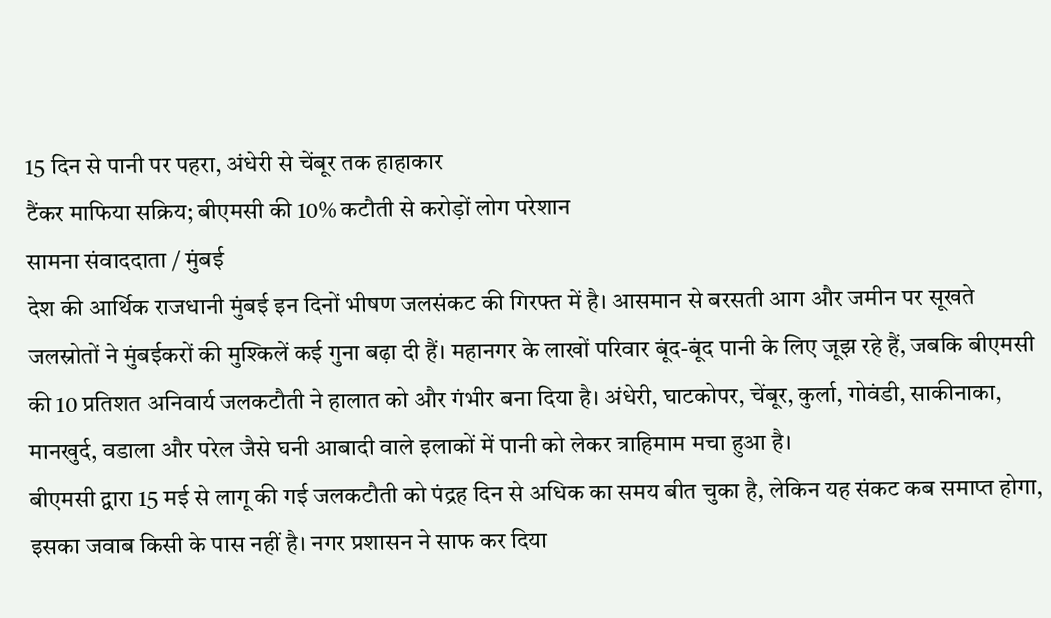15 दिन से पानी पर पहरा, अंधेरी से चेंबूर तक हाहाकार
टैंकर माफिया सक्रिय; बीएमसी की 10% कटौती से करोड़ों लोग परेशान
सामना संवाददाता / मुंबई
देश की आर्थिक राजधानी मुंबई इन दिनों भीषण जलसंकट की गिरफ्त में है। आसमान से बरसती आग और जमीन पर सूखते जलस्रोतों ने मुंबईकरों की मुश्किलें कई गुना बढ़ा दी हैं। महानगर के लाखों परिवार बूंद-बूंद पानी के लिए जूझ रहे हैं, जबकि बीएमसी की 10 प्रतिशत अनिवार्य जलकटौती ने हालात को और गंभीर बना दिया है। अंधेरी, घाटकोपर, चेंबूर, कुर्ला, गोवंडी, साकीनाका, मानखुर्द, वडाला और परेल जैसे घनी आबादी वाले इलाकों में पानी को लेकर त्राहिमाम मचा हुआ है।
बीएमसी द्वारा 15 मई से लागू की गई जलकटौती को पंद्रह दिन से अधिक का समय बीत चुका है, लेकिन यह संकट कब समाप्त होगा, इसका जवाब किसी के पास नहीं है। नगर प्रशासन ने साफ कर दिया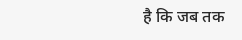है कि जब तक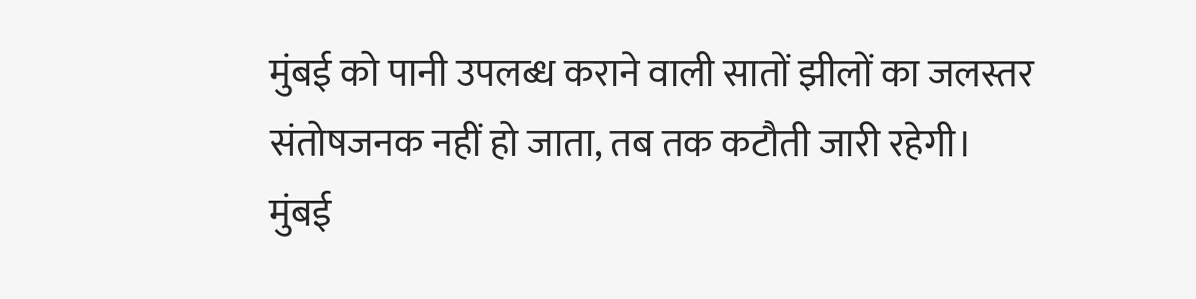मुंबई को पानी उपलब्ध कराने वाली सातों झीलों का जलस्तर संतोषजनक नहीं हो जाता, तब तक कटौती जारी रहेगी।
मुंबई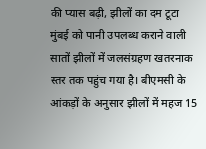की प्यास बढ़ी, झीलों का दम टूटा
मुंबई को पानी उपलब्ध कराने वाली सातों झीलों में जलसंग्रहण खतरनाक स्तर तक पहुंच गया है। बीएमसी के आंकड़ों के अनुसार झीलों में महज 15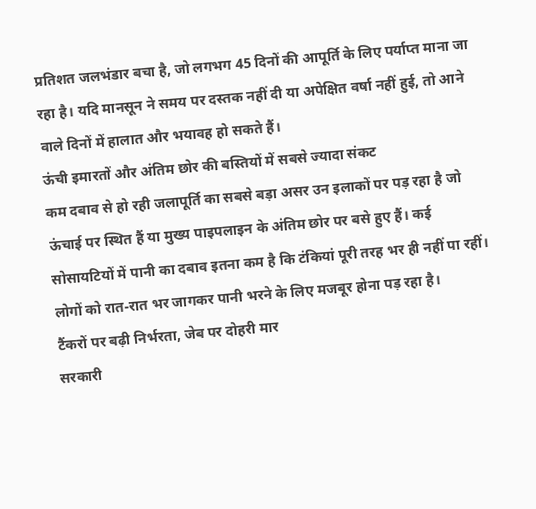प्रतिशत जलभंडार बचा है, जो लगभग 45 दिनों की आपूर्ति के लिए पर्याप्त माना जा रहा है। यदि मानसून ने समय पर दस्तक नहीं दी या अपेक्षित वर्षा नहीं हुई, तो आने वाले दिनों में हालात और भयावह हो सकते हैं।
ऊंची इमारतों और अंतिम छोर की बस्तियों में सबसे ज्यादा संकट
कम दबाव से हो रही जलापूर्ति का सबसे बड़ा असर उन इलाकों पर पड़ रहा है जो ऊंचाई पर स्थित हैं या मुख्य पाइपलाइन के अंतिम छोर पर बसे हुए हैं। कई सोसायटियों में पानी का दबाव इतना कम है कि टंकियां पूरी तरह भर ही नहीं पा रहीं। लोगों को रात-रात भर जागकर पानी भरने के लिए मजबूर होना पड़ रहा है।
टैंकरों पर बढ़ी निर्भरता, जेब पर दोहरी मार
सरकारी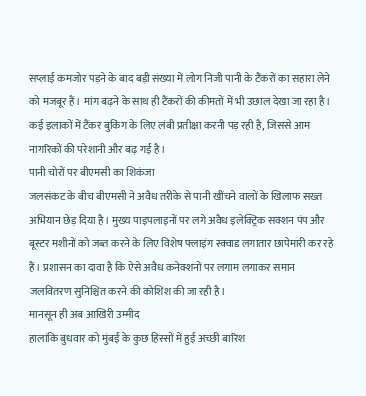सप्लाई कमजोर पड़ने के बाद बड़ी संख्या में लोग निजी पानी के टैंकरों का सहारा लेने को मजबूर हैं। मांग बढ़ने के साथ ही टैंकरों की कीमतों में भी उछाल देखा जा रहा है। कई इलाकों में टैंकर बुकिंग के लिए लंबी प्रतीक्षा करनी पड़ रही है, जिससे आम नागरिकों की परेशानी और बढ़ गई है।
पानी चोरों पर बीएमसी का शिकंजा
जलसंकट के बीच बीएमसी ने अवैध तरीके से पानी खींचने वालों के खिलाफ सख्त अभियान छेड़ दिया है। मुख्य पाइपलाइनों पर लगे अवैध इलेक्ट्रिक सक्शन पंप और बूस्टर मशीनों को जब्त करने के लिए विशेष फ्लाइंग स्क्वाड लगातार छापेमारी कर रहे हैं। प्रशासन का दावा है कि ऐसे अवैध कनेक्शनों पर लगाम लगाकर समान जलवितरण सुनिश्चित करने की कोशिश की जा रही है।
मानसून ही अब आखिरी उम्मीद
हालांकि बुधवार को मुंबई के कुछ हिस्सों में हुई अच्छी बारिश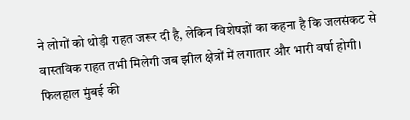ने लोगों को थोड़ी राहत जरूर दी है, लेकिन विशेषज्ञों का कहना है कि जलसंकट से वास्तविक राहत तभी मिलेगी जब झील क्षेत्रों में लगातार और भारी वर्षा होगी। फिलहाल मुंबई की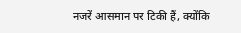नजरें आसमान पर टिकी हैं, क्योंकि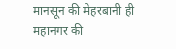मानसून की मेहरबानी ही महानगर की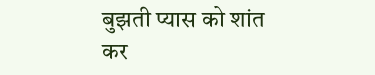बुझती प्यास को शांत कर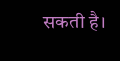सकती है।